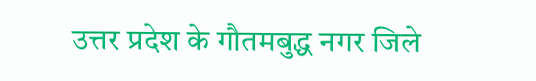उत्तर प्रदेश के गौतमबुद्ध नगर जिले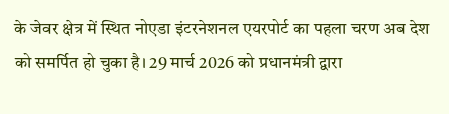के जेवर क्षेत्र में स्थित नोएडा इंटरनेशनल एयरपोर्ट का पहला चरण अब देश को समर्पित हो चुका है। 29 मार्च 2026 को प्रधानमंत्री द्वारा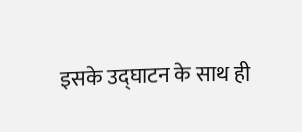इसके उद्घाटन के साथ ही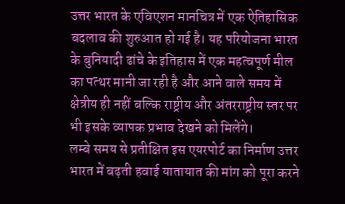उत्तर भारत के एविएशन मानचित्र में एक ऐतिहासिक बदलाव की शुरुआत हो गई है। यह परियोजना भारत के बुनियादी ढांचे के इतिहास में एक महत्वपूर्ण मील का पत्थर मानी जा रही है और आने वाले समय में क्षेत्रीय ही नहीं बल्कि राष्ट्रीय और अंतरराष्ट्रीय स्तर पर भी इसके व्यापक प्रभाव देखने को मिलेंगे।
लम्बे समय से प्रतीक्षित इस एयरपोर्ट का निर्माण उत्तर भारत में बढ़ती हवाई यातायात की मांग को पूरा करने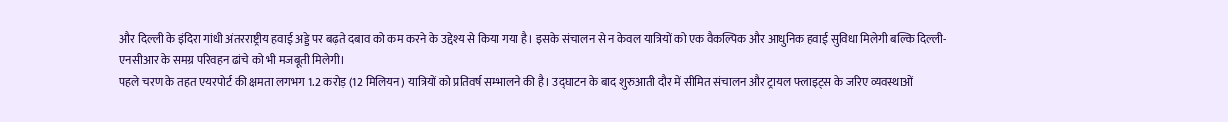और दिल्ली के इंदिरा गांधी अंतरराष्ट्रीय हवाई अड्डे पर बढ़ते दबाव को कम करने के उद्देश्य से किया गया है। इसके संचालन से न केवल यात्रियों को एक वैकल्पिक और आधुनिक हवाई सुविधा मिलेगी बल्कि दिल्ली-एनसीआर के समग्र परिवहन ढांचे को भी मजबूती मिलेगी।
पहले चरण के तहत एयरपोर्ट की क्षमता लगभग 1.2 करोड़ (12 मिलियन) यात्रियों को प्रतिवर्ष सम्भालने की है। उद्घाटन के बाद शुरुआती दौर में सीमित संचालन और ट्रायल फ्लाइट्स के जरिए व्यवस्थाओं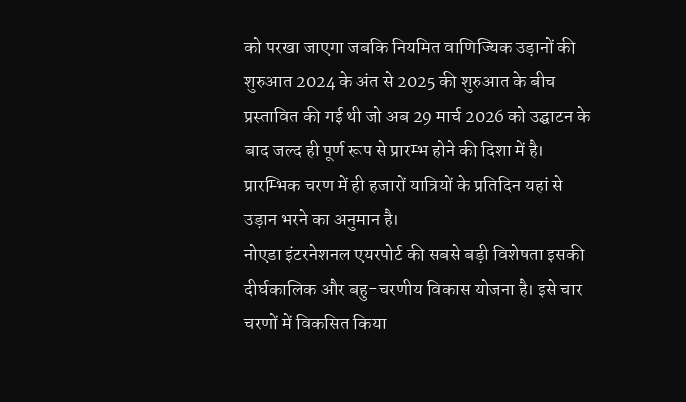को परखा जाएगा जबकि नियमित वाणिज्यिक उड़ानों की शुरुआत 2024 के अंत से 2025 की शुरुआत के बीच प्रस्तावित की गई थी जो अब 29 मार्च 2026 को उद्घाटन के बाद जल्द ही पूर्ण रूप से प्रारम्भ होने की दिशा में है। प्रारम्भिक चरण में ही हजारों यात्रियों के प्रतिदिन यहां से उड़ान भरने का अनुमान है।
नोएडा इंटरनेशनल एयरपोर्ट की सबसे बड़ी विशेषता इसकी दीर्घकालिक और बहु-चरणीय विकास योजना है। इसे चार चरणों में विकसित किया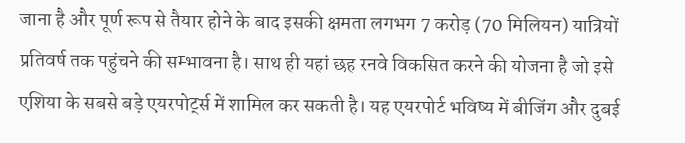जाना है और पूर्ण रूप से तैयार होने के बाद इसकी क्षमता लगभग 7 करोड़ (70 मिलियन) यात्रियों प्रतिवर्ष तक पहुंचने की सम्भावना है। साथ ही यहां छह रनवे विकसित करने की योजना है जो इसे एशिया के सबसे बड़े एयरपोर्ट्स में शामिल कर सकती है। यह एयरपोर्ट भविष्य में बीजिंग और दुबई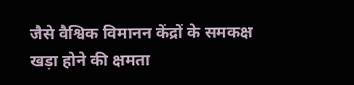जैसे वैश्विक विमानन केंद्रों के समकक्ष खड़ा होने की क्षमता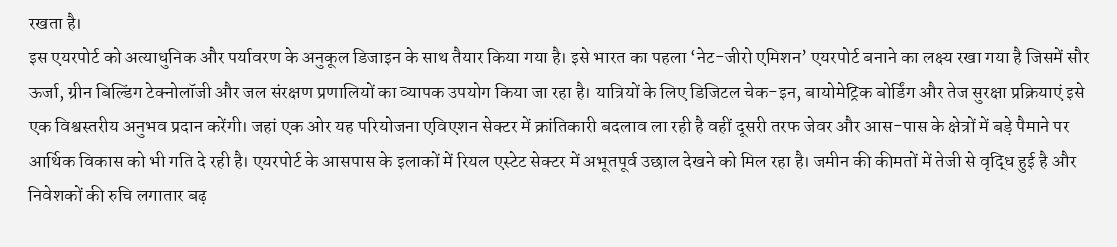रखता है।
इस एयरपोर्ट को अत्याधुनिक और पर्यावरण के अनुकूल डिजाइन के साथ तैयार किया गया है। इसे भारत का पहला ‘नेट-जीरो एमिशन’ एयरपोर्ट बनाने का लक्ष्य रखा गया है जिसमें सौर ऊर्जा, ग्रीन बिल्डिंग टेक्नोलॉजी और जल संरक्षण प्रणालियों का व्यापक उपयोग किया जा रहा है। यात्रियों के लिए डिजिटल चेक-इन, बायोमेट्रिक बोर्डिंग और तेज सुरक्षा प्रक्रियाएं इसे एक विश्वस्तरीय अनुभव प्रदान करेंगी। जहां एक ओर यह परियोजना एविएशन सेक्टर में क्रांतिकारी बदलाव ला रही है वहीं दूसरी तरफ जेवर और आस-पास के क्षेत्रों में बड़े पैमाने पर आर्थिक विकास को भी गति दे रही है। एयरपोर्ट के आसपास के इलाकों में रियल एस्टेट सेक्टर में अभूतपूर्व उछाल देखने को मिल रहा है। जमीन की कीमतों में तेजी से वृद्धि हुई है और निवेशकों की रुचि लगातार बढ़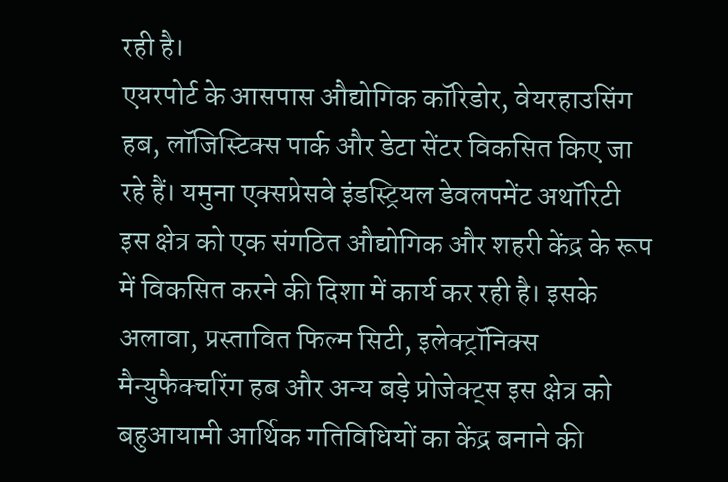रही है।
एयरपोर्ट के आसपास औद्योगिक कॉरिडोर, वेयरहाउसिंग हब, लॉजिस्टिक्स पार्क और डेटा सेंटर विकसित किए जा रहे हैं। यमुना एक्सप्रेसवे इंडस्ट्रियल डेवलपमेंट अथॉरिटी इस क्षेत्र को एक संगठित औद्योगिक और शहरी केंद्र के रूप में विकसित करने की दिशा में कार्य कर रही है। इसके अलावा, प्रस्तावित फिल्म सिटी, इलेक्ट्रॉनिक्स मैन्युफैक्चरिंग हब और अन्य बड़े प्रोजेक्ट्स इस क्षेत्र को बहुआयामी आर्थिक गतिविधियों का केंद्र बनाने की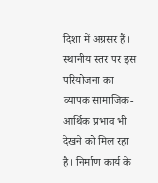दिशा में अग्रसर हैं।
स्थानीय स्तर पर इस परियोजना का व्यापक सामाजिक-आर्थिक प्रभाव भी देखने को मिल रहा है। निर्माण कार्य के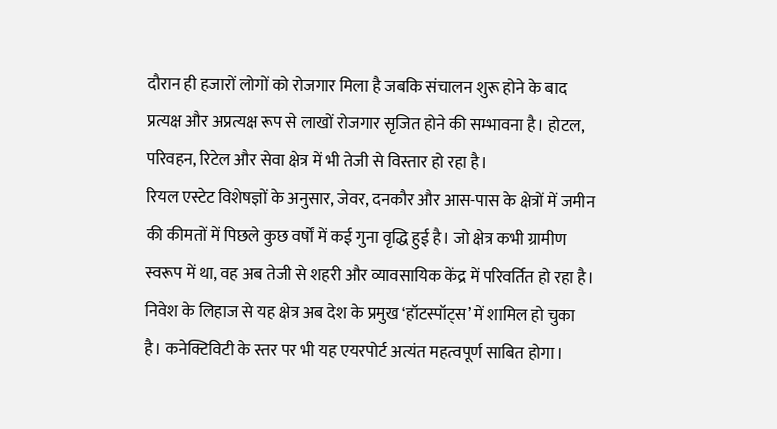दौरान ही हजारों लोगों को रोजगार मिला है जबकि संचालन शुरू होने के बाद प्रत्यक्ष और अप्रत्यक्ष रूप से लाखों रोजगार सृजित होने की सम्भावना है। होटल, परिवहन, रिटेल और सेवा क्षेत्र में भी तेजी से विस्तार हो रहा है।
रियल एस्टेट विशेषज्ञों के अनुसार, जेवर, दनकौर और आस-पास के क्षेत्रों में जमीन की कीमतों में पिछले कुछ वर्षों में कई गुना वृद्धि हुई है। जो क्षेत्र कभी ग्रामीण स्वरूप में था, वह अब तेजी से शहरी और व्यावसायिक केंद्र में परिवर्तित हो रहा है। निवेश के लिहाज से यह क्षेत्र अब देश के प्रमुख ‘हॉटस्पॉट्स’ में शामिल हो चुका है। कनेक्टिविटी के स्तर पर भी यह एयरपोर्ट अत्यंत महत्वपूर्ण साबित होगा।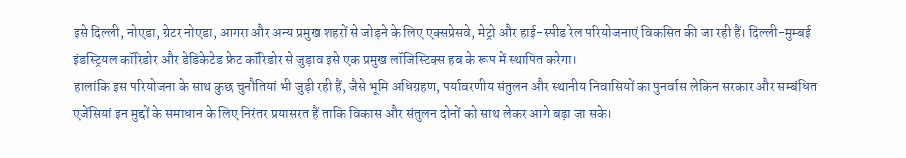इसे दिल्ली, नोएडा, ग्रेटर नोएडा, आगरा और अन्य प्रमुख शहरों से जोड़ने के लिए एक्सप्रेसवे, मेट्रो और हाई-स्पीड रेल परियोजनाएं विकसित की जा रही हैं। दिल्ली-मुम्बई इंडस्ट्रियल कॉरिडोर और डेडिकेटेड फ्रेट कॉरिडोर से जुड़ाव इसे एक प्रमुख लॉजिस्टिक्स हब के रूप में स्थापित करेगा।
हालांकि इस परियोजना के साथ कुछ चुनौतियां भी जुड़ी रही हैं, जैसे भूमि अधिग्रहण, पर्यावरणीय संतुलन और स्थानीय निवासियों का पुनर्वास लेकिन सरकार और सम्बंधित एजेंसियां इन मुद्दों के समाधान के लिए निरंतर प्रयासरत हैं ताकि विकास और संतुलन दोनों को साथ लेकर आगे बढ़ा जा सके।